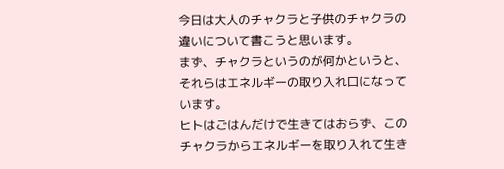今日は大人のチャクラと子供のチャクラの違いについて書こうと思います。
まず、チャクラというのが何かというと、それらはエネルギーの取り入れ口になっています。
ヒトはごはんだけで生きてはおらず、このチャクラからエネルギーを取り入れて生き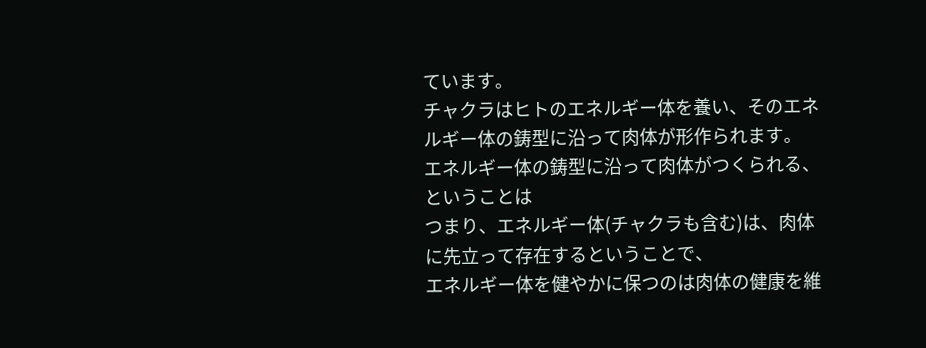ています。
チャクラはヒトのエネルギー体を養い、そのエネルギー体の鋳型に沿って肉体が形作られます。
エネルギー体の鋳型に沿って肉体がつくられる、ということは
つまり、エネルギー体(チャクラも含む)は、肉体に先立って存在するということで、
エネルギー体を健やかに保つのは肉体の健康を維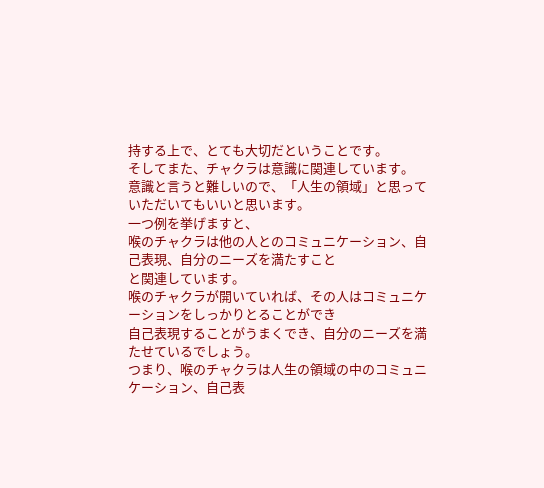持する上で、とても大切だということです。
そしてまた、チャクラは意識に関連しています。
意識と言うと難しいので、「人生の領域」と思っていただいてもいいと思います。
一つ例を挙げますと、
喉のチャクラは他の人とのコミュニケーション、自己表現、自分のニーズを満たすこと
と関連しています。
喉のチャクラが開いていれば、その人はコミュニケーションをしっかりとることができ
自己表現することがうまくでき、自分のニーズを満たせているでしょう。
つまり、喉のチャクラは人生の領域の中のコミュニケーション、自己表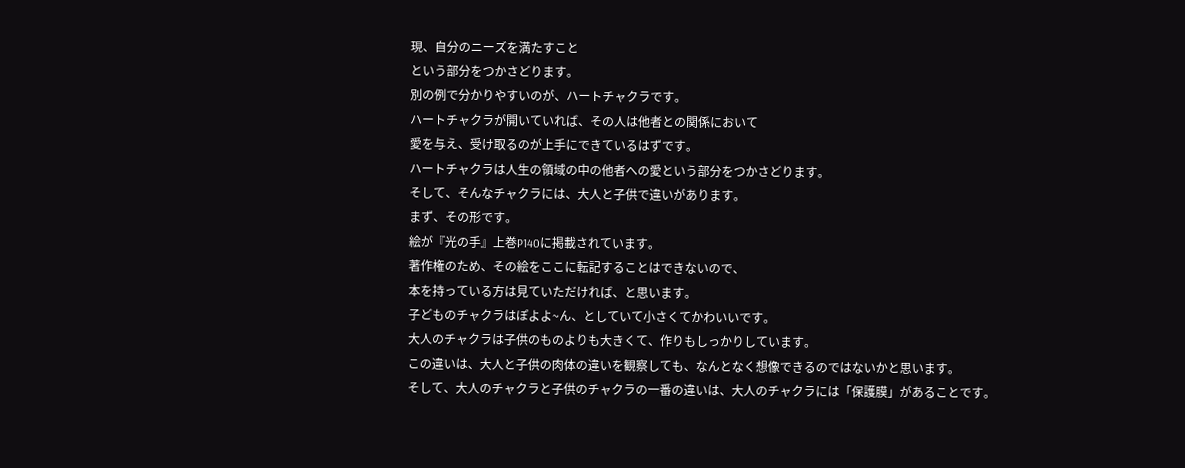現、自分のニーズを満たすこと
という部分をつかさどります。
別の例で分かりやすいのが、ハートチャクラです。
ハートチャクラが開いていれば、その人は他者との関係において
愛を与え、受け取るのが上手にできているはずです。
ハートチャクラは人生の領域の中の他者への愛という部分をつかさどります。
そして、そんなチャクラには、大人と子供で違いがあります。
まず、その形です。
絵が『光の手』上巻P140に掲載されています。
著作権のため、その絵をここに転記することはできないので、
本を持っている方は見ていただければ、と思います。
子どものチャクラはぽよよ~ん、としていて小さくてかわいいです。
大人のチャクラは子供のものよりも大きくて、作りもしっかりしています。
この違いは、大人と子供の肉体の違いを観察しても、なんとなく想像できるのではないかと思います。
そして、大人のチャクラと子供のチャクラの一番の違いは、大人のチャクラには「保護膜」があることです。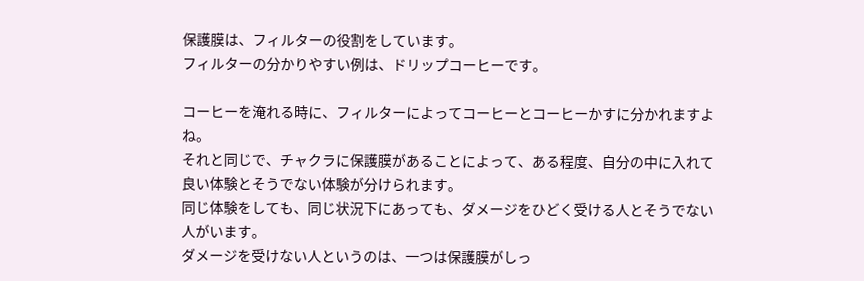保護膜は、フィルターの役割をしています。
フィルターの分かりやすい例は、ドリップコーヒーです。

コーヒーを淹れる時に、フィルターによってコーヒーとコーヒーかすに分かれますよね。
それと同じで、チャクラに保護膜があることによって、ある程度、自分の中に入れて良い体験とそうでない体験が分けられます。
同じ体験をしても、同じ状況下にあっても、ダメージをひどく受ける人とそうでない人がいます。
ダメージを受けない人というのは、一つは保護膜がしっ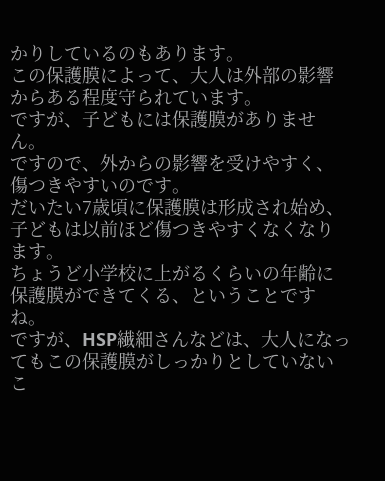かりしているのもあります。
この保護膜によって、大人は外部の影響からある程度守られています。
ですが、子どもには保護膜がありません。
ですので、外からの影響を受けやすく、傷つきやすいのです。
だいたい7歳頃に保護膜は形成され始め、子どもは以前ほど傷つきやすくなくなります。
ちょうど小学校に上がるくらいの年齢に保護膜ができてくる、ということですね。
ですが、HSP繊細さんなどは、大人になってもこの保護膜がしっかりとしていないこ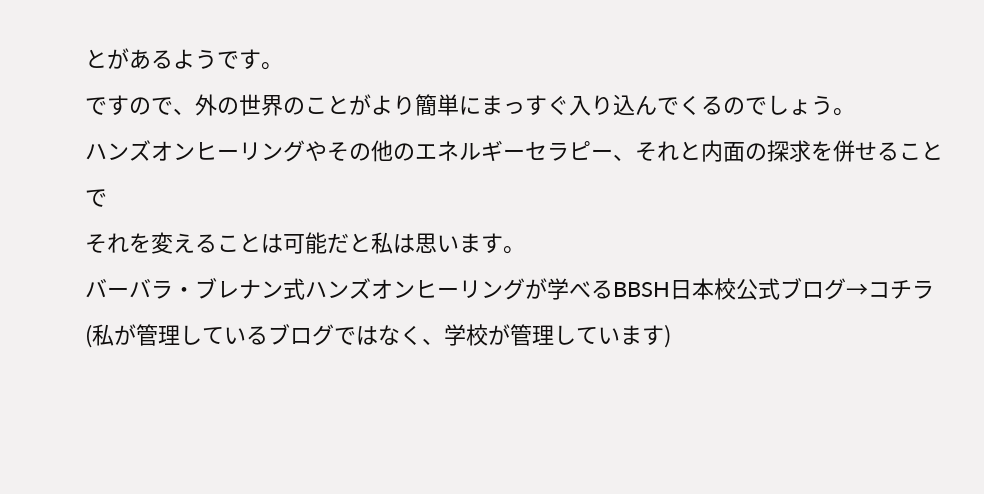とがあるようです。
ですので、外の世界のことがより簡単にまっすぐ入り込んでくるのでしょう。
ハンズオンヒーリングやその他のエネルギーセラピー、それと内面の探求を併せることで
それを変えることは可能だと私は思います。
バーバラ・ブレナン式ハンズオンヒーリングが学べるBBSH日本校公式ブログ→コチラ
(私が管理しているブログではなく、学校が管理しています)